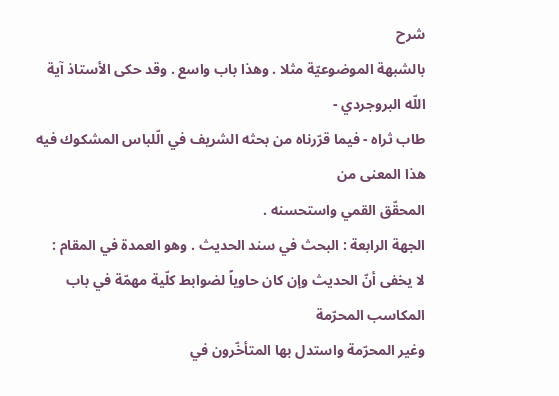شرح
بالشبهة الموضوعيّة مثلا . وهذا باب واسع . وقد حكى الأستاذ آية اللّه البروجردي -
طاب ثراه - فيما قرّرناه من بحثه الشريف في الّلباس المشكوك فيه هذا المعنى من
المحقّق القمي واستحسنه .
الجهة الرابعة : البحث في سند الحديث . وهو العمدة في المقام :
لا يخفى أنّ الحديث وإن كان حاوياً لضوابط كلّية مهمّة في باب المكاسب المحرّمة
وغير المحرّمة واستدل بها المتأخّرون في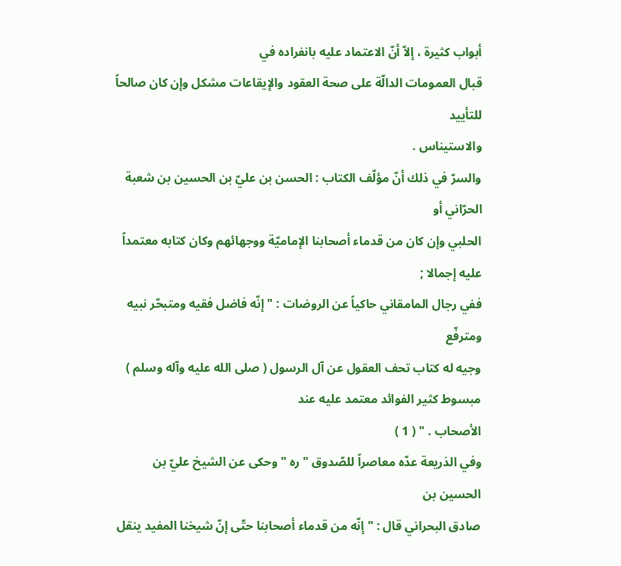أبواب كثيرة ، إلاّ أنّ الاعتماد عليه بانفراده في
قبال العمومات الدالّة على صحة العقود والإيقاعات مشكل وإن كان صالحاً للتأييد
والاستيناس .
والسرّ في ذلك أنّ مؤلّف الكتاب : الحسن بن عليّ بن الحسين بن شعبة الحرّاني أو
الحلبي وإن كان من قدماء أصحابنا الإماميّة ووجهائهم وكان كتابه معتمداً عليه إجمالا ;
ففي رجال المامقاني حاكياً عن الروضات : " إنّه فاضل فقيه ومتبحّر نبيه ومترفّع
وجيه له كتاب تحف العقول عن آل الرسول ( صلى الله عليه وآله وسلم ) مبسوط كثير الفوائد معتمد عليه عند
الأصحاب . " ( 1 )
وفي الذريعة عدّه معاصراً للصّدوق " ره " وحكى عن الشيخ عليّ بن الحسين بن
صادق البحراني قال : " إنّه من قدماء أصحابنا حتّى إنّ شيخنا المفيد ينقل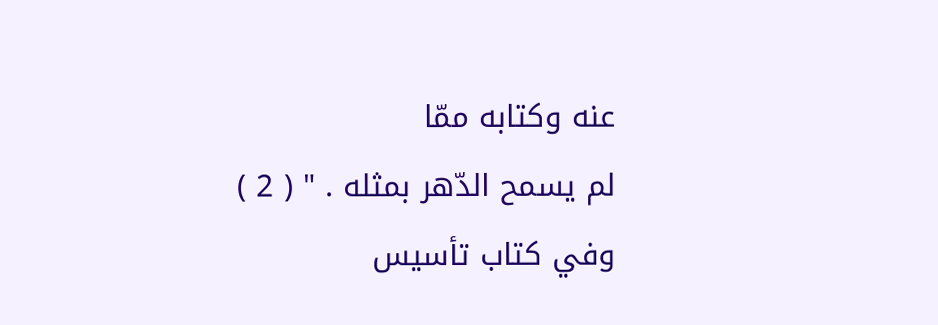عنه وكتابه ممّا
لم يسمح الدّهر بمثله . " ( 2 )
وفي كتاب تأسيس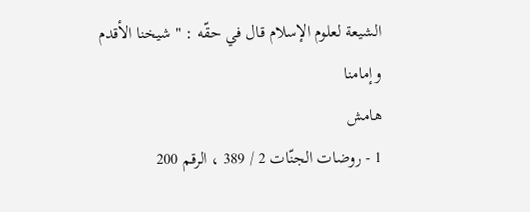الشيعة لعلوم الإسلام قال في حقّه : " شيخنا الأقدم وإمامنا
هامش
1 - روضات الجنّات 2 / 389 ، الرقم 200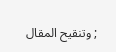; وتنقيح المقال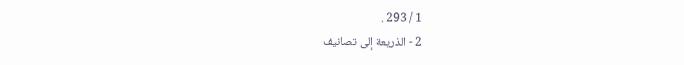1 / 293 .
2 - الذريعة إلى تصانيف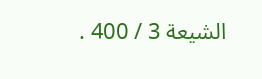الشيعة 3 / 400 .